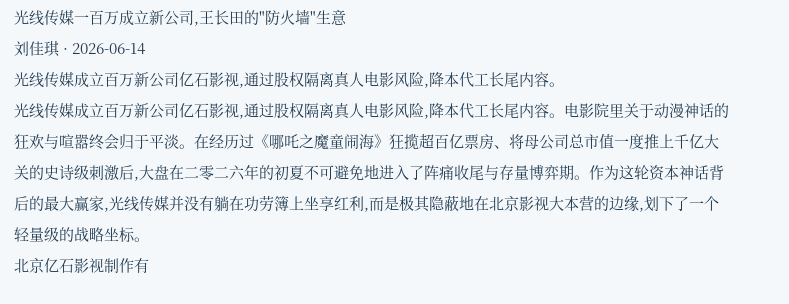光线传媒一百万成立新公司,王长田的"防火墙"生意
刘佳琪 · 2026-06-14
光线传媒成立百万新公司亿石影视,通过股权隔离真人电影风险,降本代工长尾内容。
光线传媒成立百万新公司亿石影视,通过股权隔离真人电影风险,降本代工长尾内容。电影院里关于动漫神话的狂欢与喧嚣终会归于平淡。在经历过《哪吒之魔童闹海》狂揽超百亿票房、将母公司总市值一度推上千亿大关的史诗级刺激后,大盘在二零二六年的初夏不可避免地进入了阵痛收尾与存量博弈期。作为这轮资本神话背后的最大赢家,光线传媒并没有躺在功劳簿上坐享红利,而是极其隐蔽地在北京影视大本营的边缘,划下了一个轻量级的战略坐标。
北京亿石影视制作有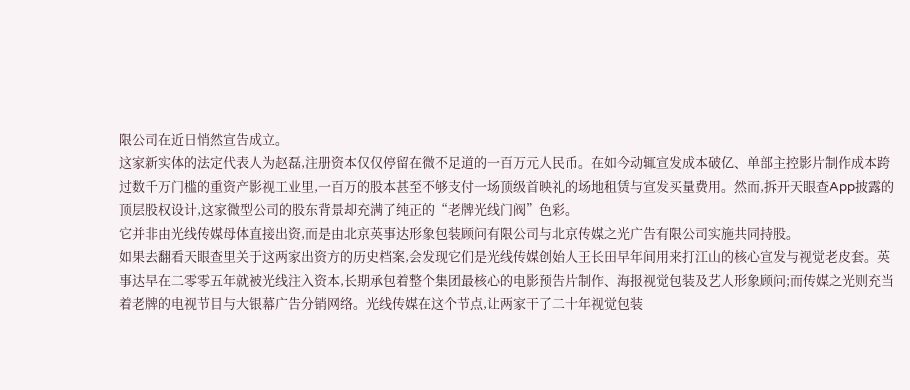限公司在近日悄然宣告成立。
这家新实体的法定代表人为赵磊,注册资本仅仅停留在微不足道的一百万元人民币。在如今动辄宣发成本破亿、单部主控影片制作成本跨过数千万门槛的重资产影视工业里,一百万的股本甚至不够支付一场顶级首映礼的场地租赁与宣发买量费用。然而,拆开天眼查App披露的顶层股权设计,这家微型公司的股东背景却充满了纯正的“老牌光线门阀”色彩。
它并非由光线传媒母体直接出资,而是由北京英事达形象包装顾问有限公司与北京传媒之光广告有限公司实施共同持股。
如果去翻看天眼查里关于这两家出资方的历史档案,会发现它们是光线传媒创始人王长田早年间用来打江山的核心宣发与视觉老皮套。英事达早在二零零五年就被光线注入资本,长期承包着整个集团最核心的电影预告片制作、海报视觉包装及艺人形象顾问;而传媒之光则充当着老牌的电视节目与大银幕广告分销网络。光线传媒在这个节点,让两家干了二十年视觉包装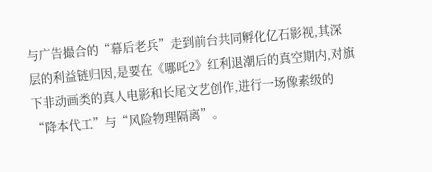与广告撮合的“幕后老兵”走到前台共同孵化亿石影视,其深层的利益链归因,是要在《哪吒2》红利退潮后的真空期内,对旗下非动画类的真人电影和长尾文艺创作,进行一场像素级的“降本代工”与“风险物理隔离”。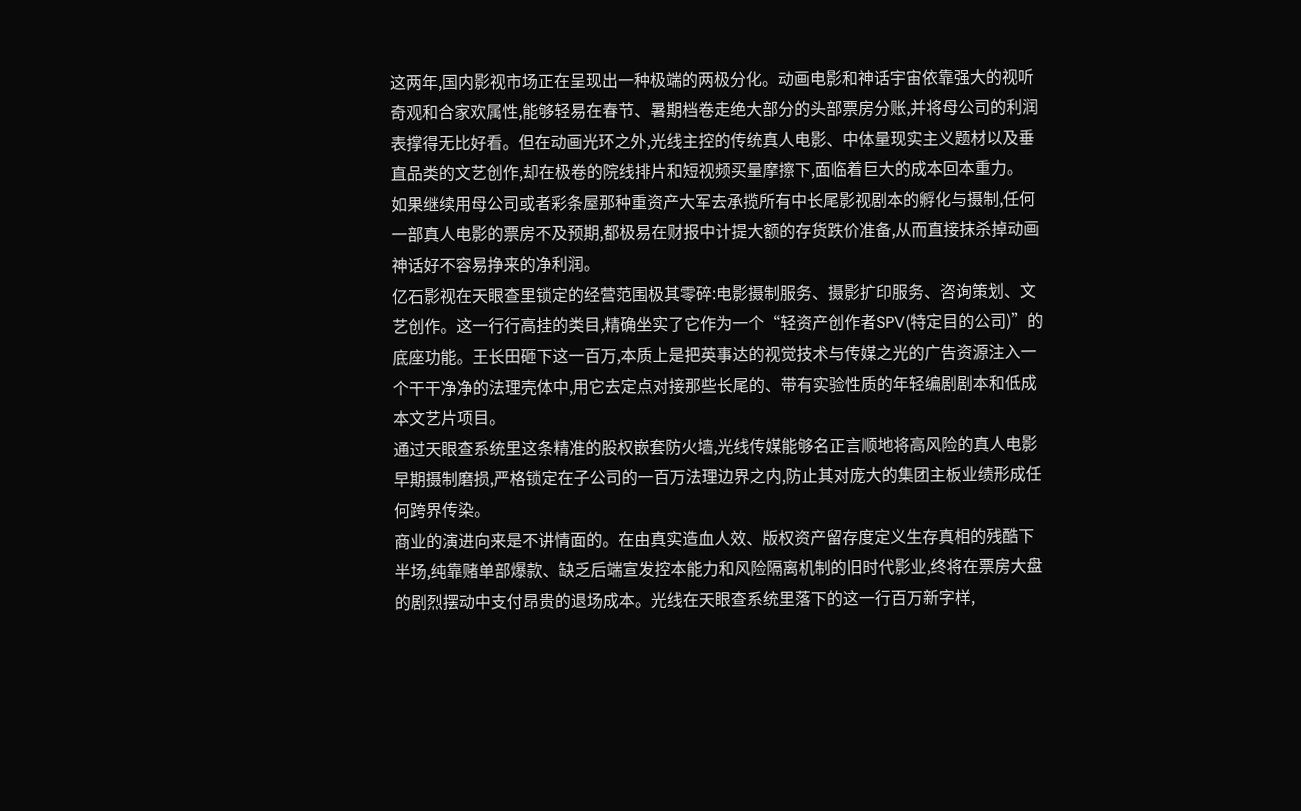这两年,国内影视市场正在呈现出一种极端的两极分化。动画电影和神话宇宙依靠强大的视听奇观和合家欢属性,能够轻易在春节、暑期档卷走绝大部分的头部票房分账,并将母公司的利润表撑得无比好看。但在动画光环之外,光线主控的传统真人电影、中体量现实主义题材以及垂直品类的文艺创作,却在极卷的院线排片和短视频买量摩擦下,面临着巨大的成本回本重力。
如果继续用母公司或者彩条屋那种重资产大军去承揽所有中长尾影视剧本的孵化与摄制,任何一部真人电影的票房不及预期,都极易在财报中计提大额的存货跌价准备,从而直接抹杀掉动画神话好不容易挣来的净利润。
亿石影视在天眼查里锁定的经营范围极其零碎:电影摄制服务、摄影扩印服务、咨询策划、文艺创作。这一行行高挂的类目,精确坐实了它作为一个“轻资产创作者SPV(特定目的公司)”的底座功能。王长田砸下这一百万,本质上是把英事达的视觉技术与传媒之光的广告资源注入一个干干净净的法理壳体中,用它去定点对接那些长尾的、带有实验性质的年轻编剧剧本和低成本文艺片项目。
通过天眼查系统里这条精准的股权嵌套防火墙,光线传媒能够名正言顺地将高风险的真人电影早期摄制磨损,严格锁定在子公司的一百万法理边界之内,防止其对庞大的集团主板业绩形成任何跨界传染。
商业的演进向来是不讲情面的。在由真实造血人效、版权资产留存度定义生存真相的残酷下半场,纯靠赌单部爆款、缺乏后端宣发控本能力和风险隔离机制的旧时代影业,终将在票房大盘的剧烈摆动中支付昂贵的退场成本。光线在天眼查系统里落下的这一行百万新字样,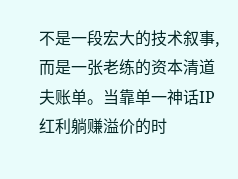不是一段宏大的技术叙事,而是一张老练的资本清道夫账单。当靠单一神话IP红利躺赚溢价的时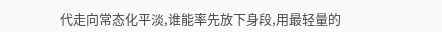代走向常态化平淡,谁能率先放下身段,用最轻量的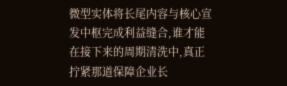微型实体将长尾内容与核心宣发中枢完成利益缝合,谁才能在接下来的周期清洗中,真正拧紧那道保障企业长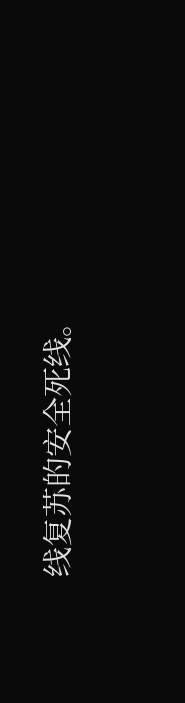线复苏的安全死线。